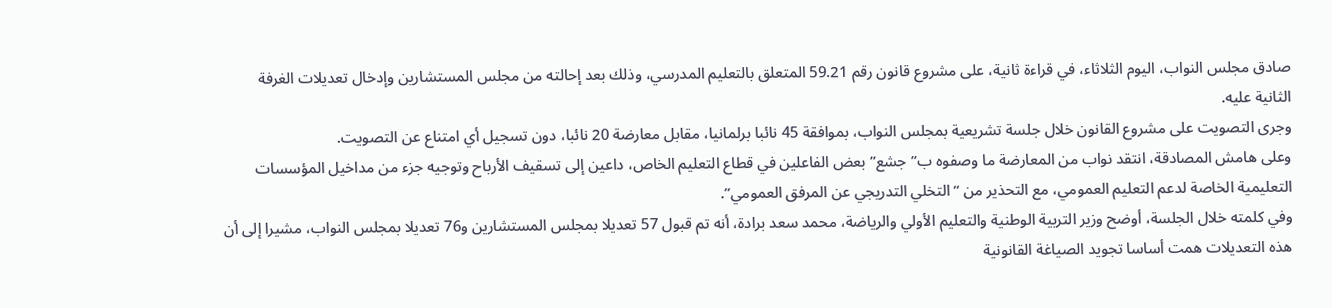صادق مجلس النواب، اليوم الثلاثاء، في قراءة ثانية، على مشروع قانون رقم 59.21 المتعلق بالتعليم المدرسي، وذلك بعد إحالته من مجلس المستشارين وإدخال تعديلات الغرفة الثانية عليه.
وجرى التصويت على مشروع القانون خلال جلسة تشريعية بمجلس النواب، بموافقة 45 نائبا برلمانيا، مقابل معارضة 20 نائبا، دون تسجيل أي امتناع عن التصويت.
وعلى هامش المصادقة، انتقد نواب من المعارضة ما وصفوه ب”جشع” بعض الفاعلين في قطاع التعليم الخاص، داعين إلى تسقيف الأرباح وتوجيه جزء من مداخيل المؤسسات التعليمية الخاصة لدعم التعليم العمومي، مع التحذير من “التخلي التدريجي عن المرفق العمومي”.
وفي كلمته خلال الجلسة، أوضح وزير التربية الوطنية والتعليم الأولي والرياضة، محمد سعد برادة، أنه تم قبول 57 تعديلا بمجلس المستشارين و76 تعديلا بمجلس النواب، مشيرا إلى أن هذه التعديلات همت أساسا تجويد الصياغة القانونية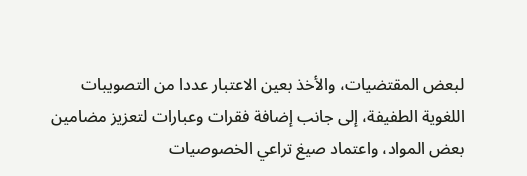لبعض المقتضيات، والأخذ بعين الاعتبار عددا من التصويبات اللغوية الطفيفة، إلى جانب إضافة فقرات وعبارات لتعزيز مضامين بعض المواد، واعتماد صيغ تراعي الخصوصيات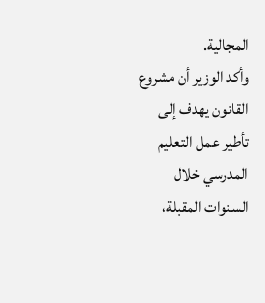المجالية.
وأكد الوزير أن مشروع القانون يهدف إلى تأطير عمل التعليم المدرسي خلال السنوات المقبلة،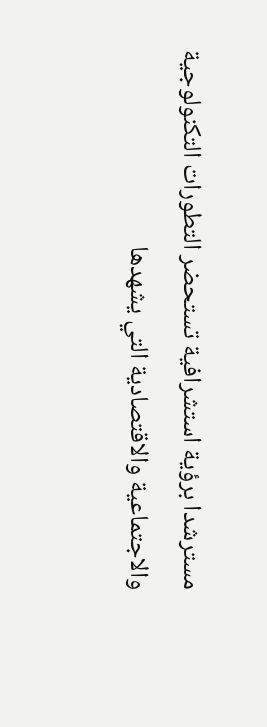مسترشدا برؤية استشرافية تستحضر التطورات التكنولوجية والاجتماعية والاقتصادية التي يشهدها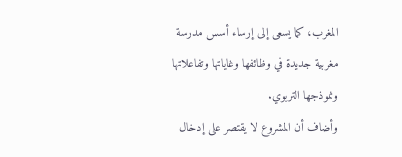المغرب، كما يسعى إلى إرساء أسس مدرسة مغربية جديدة في وظائفها وغاياتها وتفاعلاتها ونموذجها التربوي.
وأضاف أن المشروع لا يقتصر على إدخال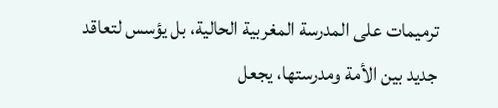ترميمات على المدرسة المغربية الحالية، بل يؤسس لتعاقد جديد بين الأمة ومدرستها، يجعل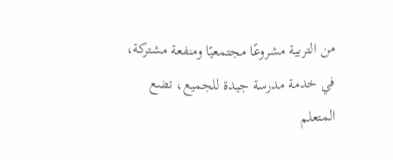من التربية مشروعًا مجتمعيًا ومنفعة مشتركة، في خدمة مدرسة جيدة للجميع، تضع المتعلم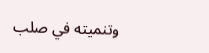وتنميته في صلب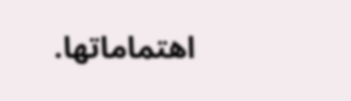اهتماماتها.